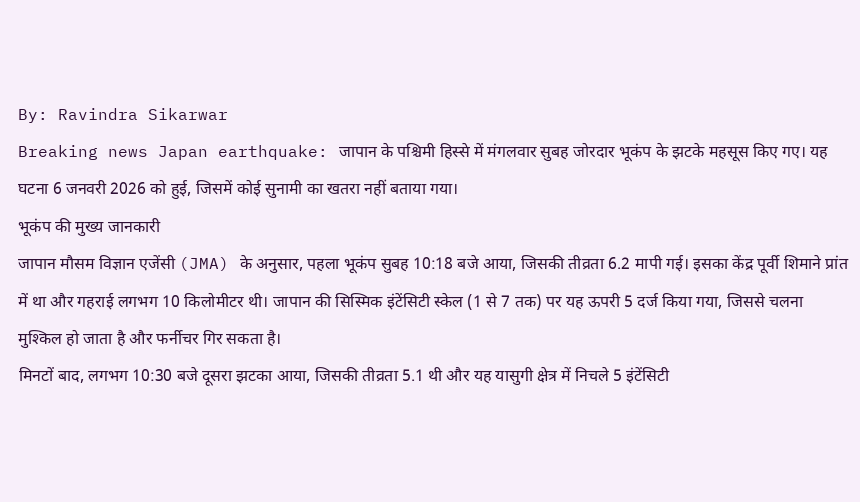By: Ravindra Sikarwar
Breaking news Japan earthquake: जापान के पश्चिमी हिस्से में मंगलवार सुबह जोरदार भूकंप के झटके महसूस किए गए। यह घटना 6 जनवरी 2026 को हुई, जिसमें कोई सुनामी का खतरा नहीं बताया गया।
भूकंप की मुख्य जानकारी
जापान मौसम विज्ञान एजेंसी (JMA) के अनुसार, पहला भूकंप सुबह 10:18 बजे आया, जिसकी तीव्रता 6.2 मापी गई। इसका केंद्र पूर्वी शिमाने प्रांत में था और गहराई लगभग 10 किलोमीटर थी। जापान की सिस्मिक इंटेंसिटी स्केल (1 से 7 तक) पर यह ऊपरी 5 दर्ज किया गया, जिससे चलना मुश्किल हो जाता है और फर्नीचर गिर सकता है।
मिनटों बाद, लगभग 10:30 बजे दूसरा झटका आया, जिसकी तीव्रता 5.1 थी और यह यासुगी क्षेत्र में निचले 5 इंटेंसिटी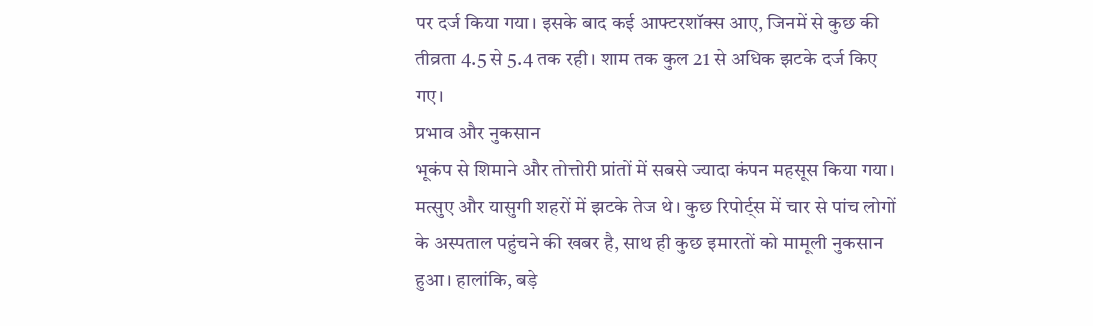पर दर्ज किया गया। इसके बाद कई आफ्टरशॉक्स आए, जिनमें से कुछ की तीव्रता 4.5 से 5.4 तक रही। शाम तक कुल 21 से अधिक झटके दर्ज किए गए।
प्रभाव और नुकसान
भूकंप से शिमाने और तोत्तोरी प्रांतों में सबसे ज्यादा कंपन महसूस किया गया। मत्सुए और यासुगी शहरों में झटके तेज थे। कुछ रिपोर्ट्स में चार से पांच लोगों के अस्पताल पहुंचने की खबर है, साथ ही कुछ इमारतों को मामूली नुकसान हुआ। हालांकि, बड़े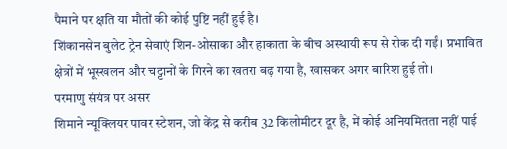पैमाने पर क्षति या मौतों की कोई पुष्टि नहीं हुई है।
शिंकानसेन बुलेट ट्रेन सेवाएं शिन-ओसाका और हाकाता के बीच अस्थायी रूप से रोक दी गईं। प्रभावित क्षेत्रों में भूस्खलन और चट्टानों के गिरने का खतरा बढ़ गया है, खासकर अगर बारिश हुई तो।
परमाणु संयंत्र पर असर
शिमाने न्यूक्लियर पावर स्टेशन, जो केंद्र से करीब 32 किलोमीटर दूर है, में कोई अनियमितता नहीं पाई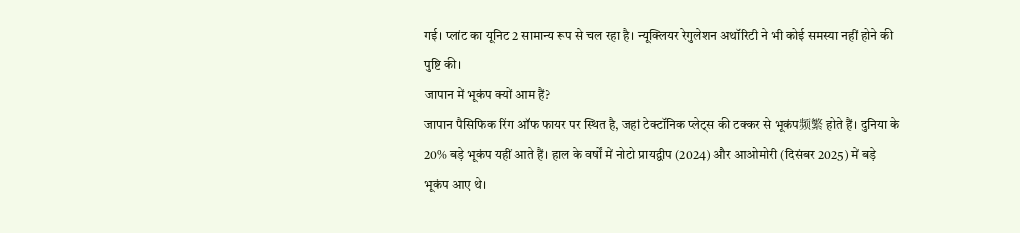गई। प्लांट का यूनिट 2 सामान्य रूप से चल रहा है। न्यूक्लियर रेगुलेशन अथॉरिटी ने भी कोई समस्या नहीं होने की पुष्टि की।
जापान में भूकंप क्यों आम हैं?
जापान पैसिफिक रिंग ऑफ फायर पर स्थित है, जहां टेक्टॉनिक प्लेट्स की टक्कर से भूकंप频繁 होते हैं। दुनिया के 20% बड़े भूकंप यहीं आते हैं। हाल के वर्षों में नोटो प्रायद्वीप (2024) और आओमोरी (दिसंबर 2025) में बड़े भूकंप आए थे।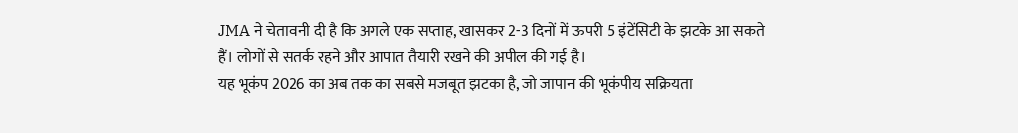JMA ने चेतावनी दी है कि अगले एक सप्ताह, खासकर 2-3 दिनों में ऊपरी 5 इंटेंसिटी के झटके आ सकते हैं। लोगों से सतर्क रहने और आपात तैयारी रखने की अपील की गई है।
यह भूकंप 2026 का अब तक का सबसे मजबूत झटका है, जो जापान की भूकंपीय सक्रियता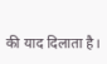की याद दिलाता है।